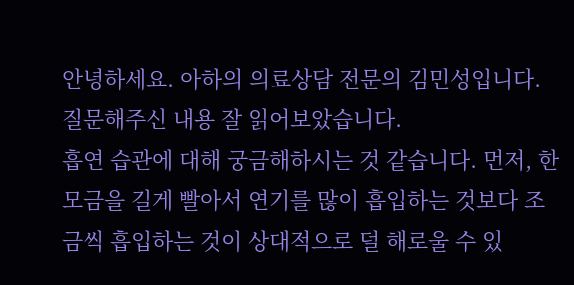안녕하세요. 아하의 의료상담 전문의 김민성입니다. 질문해주신 내용 잘 읽어보았습니다.
흡연 습관에 대해 궁금해하시는 것 같습니다. 먼저, 한 모금을 길게 빨아서 연기를 많이 흡입하는 것보다 조금씩 흡입하는 것이 상대적으로 덜 해로울 수 있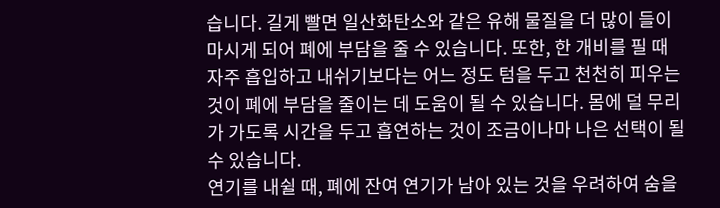습니다. 길게 빨면 일산화탄소와 같은 유해 물질을 더 많이 들이마시게 되어 폐에 부담을 줄 수 있습니다. 또한, 한 개비를 필 때 자주 흡입하고 내쉬기보다는 어느 정도 텀을 두고 천천히 피우는 것이 폐에 부담을 줄이는 데 도움이 될 수 있습니다. 몸에 덜 무리가 가도록 시간을 두고 흡연하는 것이 조금이나마 나은 선택이 될 수 있습니다.
연기를 내쉴 때, 폐에 잔여 연기가 남아 있는 것을 우려하여 숨을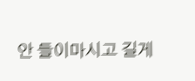안 들이마시고 길게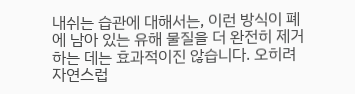내쉬는 습관에 대해서는, 이런 방식이 폐에 남아 있는 유해 물질을 더 완전히 제거하는 데는 효과적이진 않습니다. 오히려 자연스럽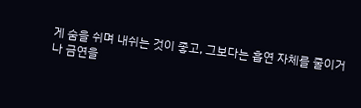게 숨을 쉬며 내쉬는 것이 좋고, 그보다는 흡연 자체를 줄이거나 금연을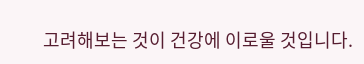고려해보는 것이 건강에 이로울 것입니다.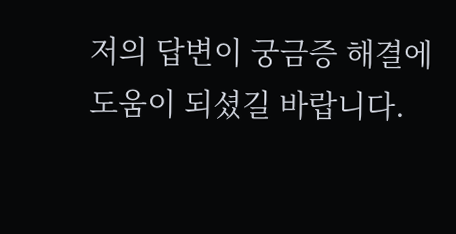저의 답변이 궁금증 해결에 도움이 되셨길 바랍니다.